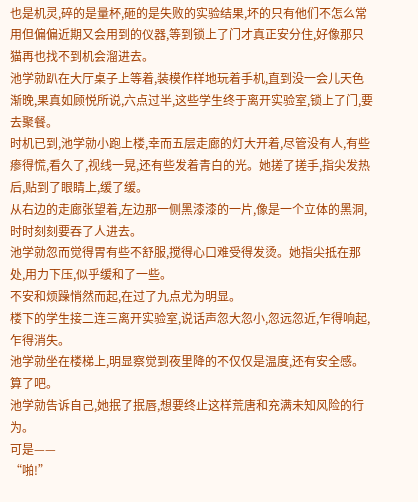也是机灵,碎的是量杯,砸的是失败的实验结果,坏的只有他们不怎么常用但偏偏近期又会用到的仪器,等到锁上了门才真正安分住,好像那只猫再也找不到机会溜进去。
池学勍趴在大厅桌子上等着,装模作样地玩着手机,直到没一会儿天色渐晚,果真如顾悦所说,六点过半,这些学生终于离开实验室,锁上了门,要去聚餐。
时机已到,池学勍小跑上楼,幸而五层走廊的灯大开着,尽管没有人,有些瘆得慌,看久了,视线一晃,还有些发着青白的光。她搓了搓手,指尖发热后,贴到了眼睛上,缓了缓。
从右边的走廊张望着,左边那一侧黑漆漆的一片,像是一个立体的黑洞,时时刻刻要吞了人进去。
池学勍忽而觉得胃有些不舒服,搅得心口难受得发烫。她指尖抵在那处,用力下压,似乎缓和了一些。
不安和烦躁悄然而起,在过了九点尤为明显。
楼下的学生接二连三离开实验室,说话声忽大忽小,忽远忽近,乍得响起,乍得消失。
池学勍坐在楼梯上,明显察觉到夜里降的不仅仅是温度,还有安全感。
算了吧。
池学勍告诉自己,她抿了抿唇,想要终止这样荒唐和充满未知风险的行为。
可是——
“啪!”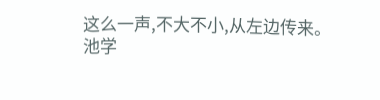这么一声,不大不小,从左边传来。
池学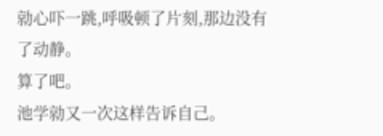勍心吓一跳,呼吸顿了片刻,那边没有了动静。
算了吧。
池学勍又一次这样告诉自己。